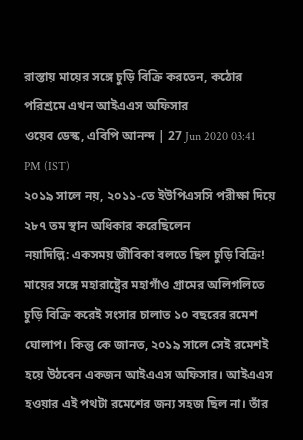রাস্তায় মায়ের সঙ্গে চুড়ি বিক্রি করতেন, কঠোর পরিশ্রমে এখন আইএএস অফিসার
ওয়েব ডেস্ক, এবিপি আনন্দ | 27 Jun 2020 03:41 PM (IST)
২০১৯ সালে নয়, ২০১১-তে ইউপিএসসি পরীক্ষা দিয়ে ২৮৭ তম স্থান অধিকার করেছিলেন
নয়াদিল্লি: একসময় জীবিকা বলতে ছিল চুড়ি বিক্রি! মায়ের সঙ্গে মহারাষ্ট্রের মহাগাঁও গ্রামের অলিগলিতে চুড়ি বিক্রি করেই সংসার চালাত ১০ বছরের রমেশ ঘোলাপ। কিন্তু কে জানত, ২০১৯ সালে সেই রমেশই হয়ে উঠবেন একজন আইএএস অফিসার। আইএএস হওয়ার এই পথটা রমেশের জন্য সহজ ছিল না। তাঁর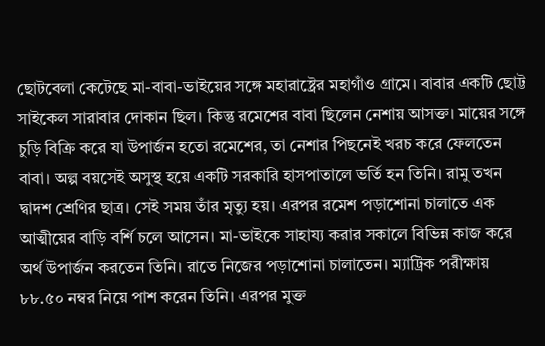ছোটবেলা কেটেছে মা-বাবা-ভাইয়ের সঙ্গে মহারাষ্ট্রের মহাগাঁও গ্রামে। বাবার একটি ছোট্ট সাইকেল সারাবার দোকান ছিল। কিন্তু রমেশের বাবা ছিলেন নেশায় আসক্ত। মায়ের সঙ্গে চুড়ি বিক্রি করে যা উপার্জন হতো রমেশের, তা নেশার পিছনেই খরচ করে ফেলতেন বাবা। অল্প বয়সেই অসুস্থ হয়ে একটি সরকারি হাসপাতালে ভর্তি হন তিনি। রামু তখন দ্বাদশ শ্রেণির ছাত্র। সেই সময় তাঁর মৃত্যু হয়। এরপর রমেশ পড়াশোনা চালাতে এক আত্মীয়ের বাড়ি বর্শি চলে আসেন। মা-ভাইকে সাহায্য করার সকালে বিভিন্ন কাজ করে অর্থ উপার্জন করতেন তিনি। রাতে নিজের পড়াশোনা চালাতেন। ম্যাট্রিক পরীক্ষায় ৮৮.৫০ নম্বর নিয়ে পাশ করেন তিনি। এরপর মুক্ত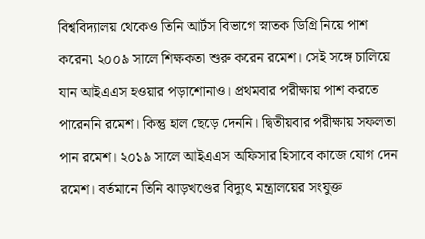বিশ্ববিদ্যালয় থেকেও তিনি আর্টস বিভাগে স্নাতক ডিগ্রি নিয়ে পাশ করেন৷ ২০০৯ সালে শিক্ষকতা শুরু করেন রমেশ। সেই সঙ্গে চালিয়ে যান আইএএস হওয়ার পড়াশোনাও। প্রথমবার পরীক্ষায় পাশ করতে পারেননি রমেশ। কিন্তু হাল ছেড়ে দেননি। দ্বিতীয়বার পরীক্ষায় সফলতা পান রমেশ। ২০১৯ সালে আইএএস অফিসার হিসাবে কাজে যোগ দেন রমেশ। বর্তমানে তিনি ঝাড়খণ্ডের বিদ্যুৎ মন্ত্রালয়ের সংযুক্ত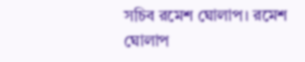সচিব রমেশ ঘোলাপ। রমেশ ঘোলাপ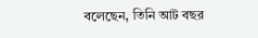বলেছেন, তিনি আট বছর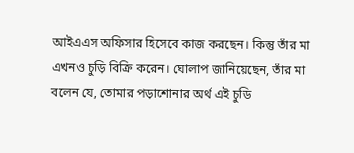আইএএস অফিসার হিসেবে কাজ করছেন। কিন্তু তাঁর মা এখনও চুড়ি বিক্রি করেন। ঘোলাপ জানিয়েছেন, তাঁর মা বলেন যে, তোমার পড়াশোনার অর্থ এই চুডি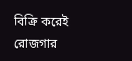বিক্রি করেই রোজগার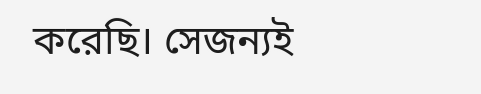করেছি। সেজন্যই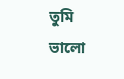তুমি ভালো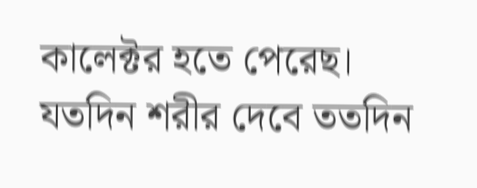কালেক্টর হতে পেরেছ। যতদিন শরীর দেবে ততদিন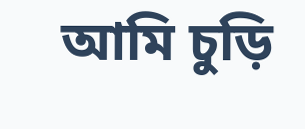আমি চুড়ি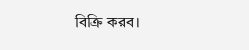বিক্রি করব।